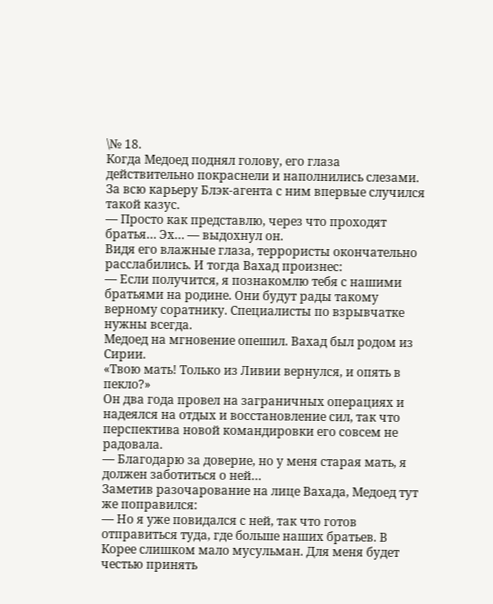\№ 18.
Когда Медоед поднял голову, его глаза действительно покраснели и наполнились слезами. За всю карьеру Блэк-агента с ним впервые случился такой казус.
— Просто как представлю, через что проходят братья… Эх… — выдохнул он.
Видя его влажные глаза, террористы окончательно расслабились. И тогда Вахад произнес:
— Если получится, я познакомлю тебя с нашими братьями на родине. Они будут рады такому верному соратнику. Специалисты по взрывчатке нужны всегда.
Медоед на мгновение опешил. Вахад был родом из Сирии.
«Твою мать! Только из Ливии вернулся, и опять в пекло?»
Он два года провел на заграничных операциях и надеялся на отдых и восстановление сил, так что перспектива новой командировки его совсем не радовала.
— Благодарю за доверие, но у меня старая мать, я должен заботиться о ней…
Заметив разочарование на лице Вахада, Медоед тут же поправился:
— Но я уже повидался с ней, так что готов отправиться туда, где больше наших братьев. В Корее слишком мало мусульман. Для меня будет честью принять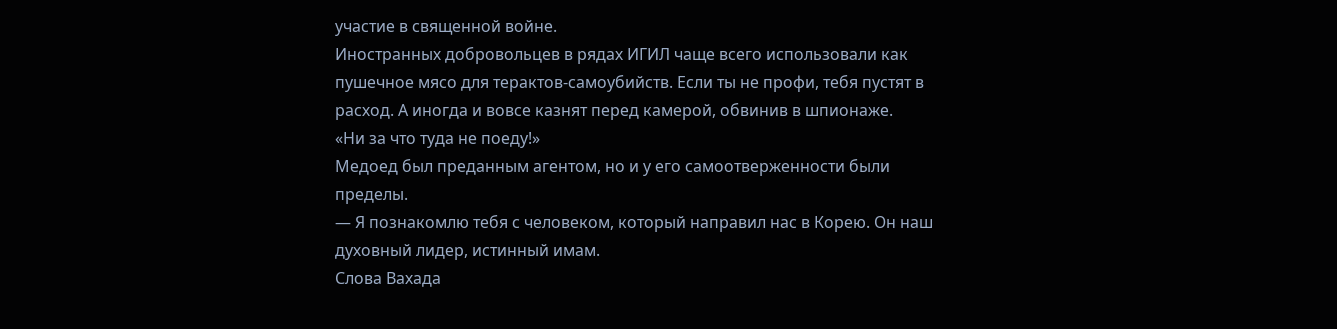участие в священной войне.
Иностранных добровольцев в рядах ИГИЛ чаще всего использовали как пушечное мясо для терактов-самоубийств. Если ты не профи, тебя пустят в расход. А иногда и вовсе казнят перед камерой, обвинив в шпионаже.
«Ни за что туда не поеду!»
Медоед был преданным агентом, но и у его самоотверженности были пределы.
— Я познакомлю тебя с человеком, который направил нас в Корею. Он наш духовный лидер, истинный имам.
Слова Вахада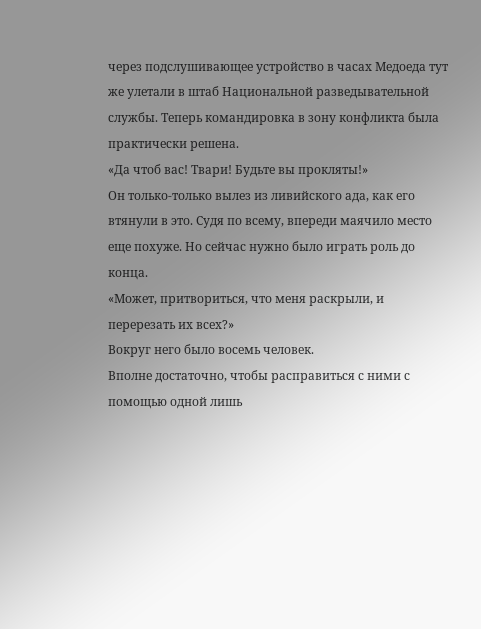через подслушивающее устройство в часах Медоеда тут же улетали в штаб Национальной разведывательной службы. Теперь командировка в зону конфликта была практически решена.
«Да чтоб вас! Твари! Будьте вы прокляты!»
Он только-только вылез из ливийского ада, как его втянули в это. Судя по всему, впереди маячило место еще похуже. Но сейчас нужно было играть роль до конца.
«Может, притвориться, что меня раскрыли, и перерезать их всех?»
Вокруг него было восемь человек.
Вполне достаточно, чтобы расправиться с ними с помощью одной лишь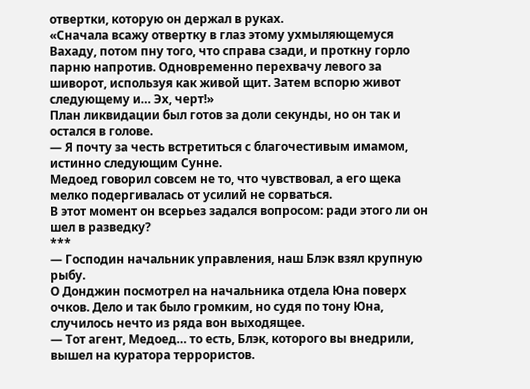отвертки, которую он держал в руках.
«Сначала всажу отвертку в глаз этому ухмыляющемуся Вахаду, потом пну того, что справа сзади, и проткну горло парню напротив. Одновременно перехвачу левого за шиворот, используя как живой щит. Затем вспорю живот следующему и… Эх, черт!»
План ликвидации был готов за доли секунды, но он так и остался в голове.
— Я почту за честь встретиться с благочестивым имамом, истинно следующим Сунне.
Медоед говорил совсем не то, что чувствовал, а его щека мелко подергивалась от усилий не сорваться.
В этот момент он всерьез задался вопросом: ради этого ли он шел в разведку?
***
— Господин начальник управления, наш Блэк взял крупную рыбу.
О Донджин посмотрел на начальника отдела Юна поверх очков. Дело и так было громким, но судя по тону Юна, случилось нечто из ряда вон выходящее.
— Тот агент, Медоед… то есть, Блэк, которого вы внедрили, вышел на куратора террористов.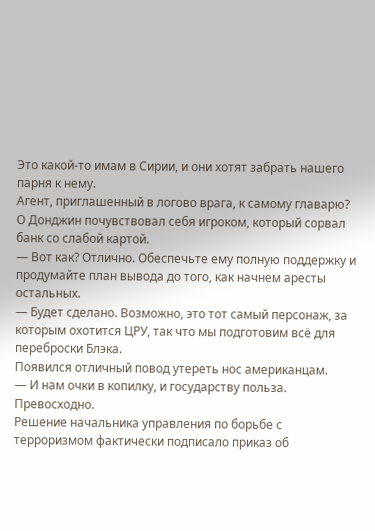Это какой-то имам в Сирии, и они хотят забрать нашего парня к нему.
Агент, приглашенный в логово врага, к самому главарю?
О Донджин почувствовал себя игроком, который сорвал банк со слабой картой.
— Вот как? Отлично. Обеспечьте ему полную поддержку и продумайте план вывода до того, как начнем аресты остальных.
— Будет сделано. Возможно, это тот самый персонаж, за которым охотится ЦРУ, так что мы подготовим всё для переброски Блэка.
Появился отличный повод утереть нос американцам.
— И нам очки в копилку, и государству польза. Превосходно.
Решение начальника управления по борьбе с терроризмом фактически подписало приказ об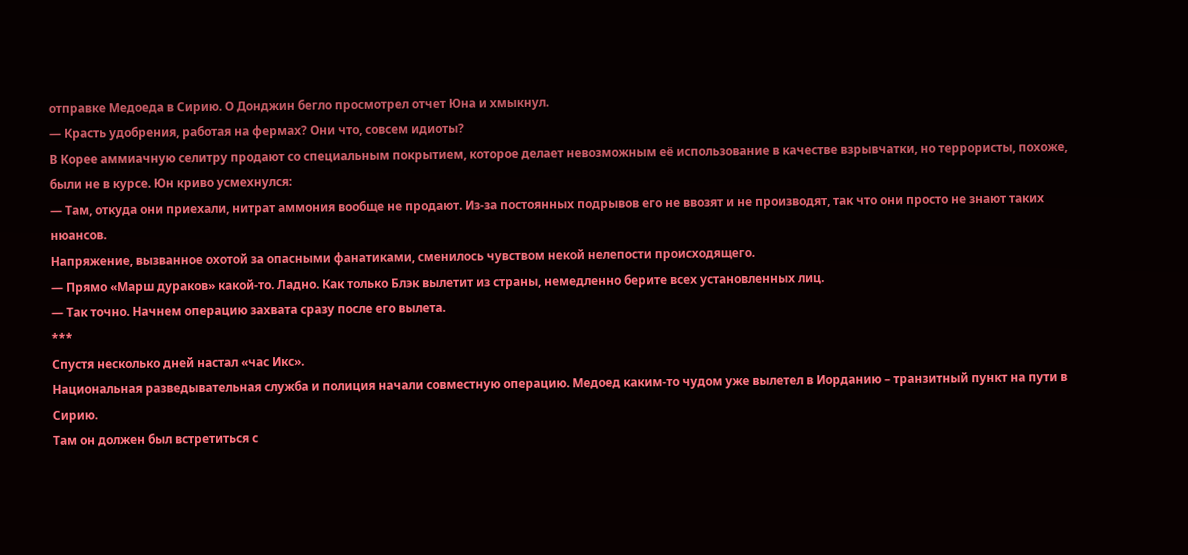отправке Медоеда в Сирию. О Донджин бегло просмотрел отчет Юна и хмыкнул.
— Красть удобрения, работая на фермах? Они что, совсем идиоты?
В Корее аммиачную селитру продают со специальным покрытием, которое делает невозможным её использование в качестве взрывчатки, но террористы, похоже, были не в курсе. Юн криво усмехнулся:
— Там, откуда они приехали, нитрат аммония вообще не продают. Из-за постоянных подрывов его не ввозят и не производят, так что они просто не знают таких нюансов.
Напряжение, вызванное охотой за опасными фанатиками, сменилось чувством некой нелепости происходящего.
— Прямо «Марш дураков» какой-то. Ладно. Как только Блэк вылетит из страны, немедленно берите всех установленных лиц.
— Так точно. Начнем операцию захвата сразу после его вылета.
***
Спустя несколько дней настал «час Икс».
Национальная разведывательная служба и полиция начали совместную операцию. Медоед каким-то чудом уже вылетел в Иорданию – транзитный пункт на пути в Сирию.
Там он должен был встретиться с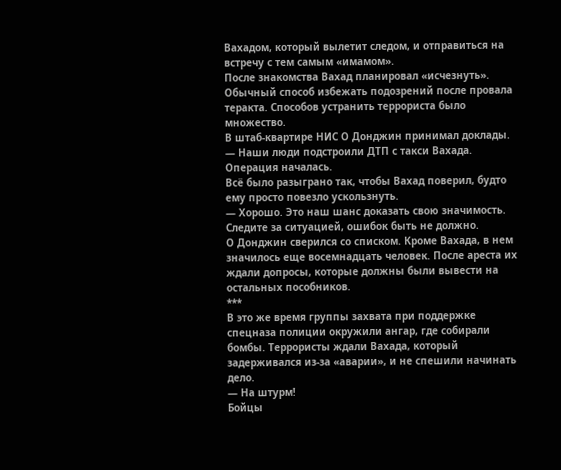Вахадом, который вылетит следом, и отправиться на встречу с тем самым «имамом».
После знакомства Вахад планировал «исчезнуть». Обычный способ избежать подозрений после провала теракта. Способов устранить террориста было множество.
В штаб-квартире НИС О Донджин принимал доклады.
— Наши люди подстроили ДТП с такси Вахада. Операция началась.
Всё было разыграно так, чтобы Вахад поверил, будто ему просто повезло ускользнуть.
— Хорошо. Это наш шанс доказать свою значимость. Следите за ситуацией, ошибок быть не должно.
О Донджин сверился со списком. Кроме Вахада, в нем значилось еще восемнадцать человек. После ареста их ждали допросы, которые должны были вывести на остальных пособников.
***
В это же время группы захвата при поддержке спецназа полиции окружили ангар, где собирали бомбы. Террористы ждали Вахада, который задерживался из-за «аварии», и не спешили начинать дело.
— На штурм!
Бойцы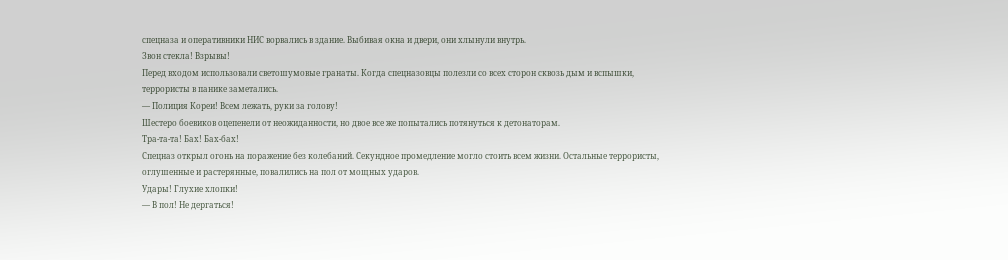спецназа и оперативники НИС ворвались в здание. Выбивая окна и двери, они хлынули внутрь.
Звон стекла! Взрывы!
Перед входом использовали светошумовые гранаты. Когда спецназовцы полезли со всех сторон сквозь дым и вспышки, террористы в панике заметались.
— Полиция Кореи! Всем лежать, руки за голову!
Шестеро боевиков оцепенели от неожиданности, но двое все же попытались потянуться к детонаторам.
Тра-та-та! Бах! Бах-бах!
Спецназ открыл огонь на поражение без колебаний. Секундное промедление могло стоить всем жизни. Остальные террористы, оглушенные и растерянные, повалились на пол от мощных ударов.
Удары! Глухие хлопки!
— В пол! Не дергаться!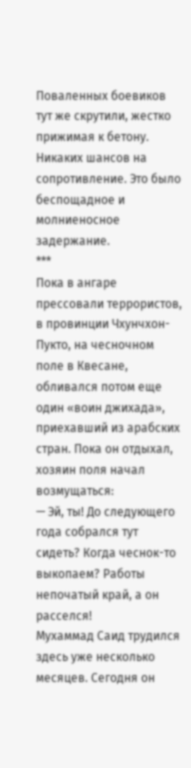Поваленных боевиков тут же скрутили, жестко прижимая к бетону. Никаких шансов на сопротивление. Это было беспощадное и молниеносное задержание.
***
Пока в ангаре прессовали террористов, в провинции Чхунчхон-Пукто, на чесночном поле в Квесане, обливался потом еще один «воин джихада», приехавший из арабских стран. Пока он отдыхал, хозяин поля начал возмущаться:
— Эй, ты! До следующего года собрался тут сидеть? Когда чеснок-то выкопаем? Работы непочатый край, а он расселся!
Мухаммад Саид трудился здесь уже несколько месяцев. Сегодня он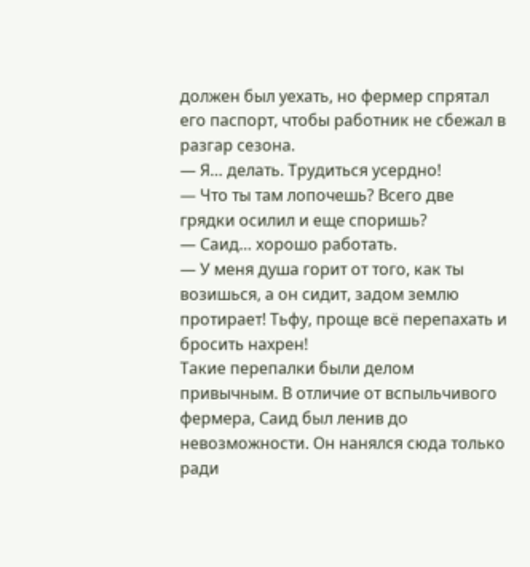должен был уехать, но фермер спрятал его паспорт, чтобы работник не сбежал в разгар сезона.
— Я… делать. Трудиться усердно!
— Что ты там лопочешь? Всего две грядки осилил и еще споришь?
— Саид… хорошо работать.
— У меня душа горит от того, как ты возишься, а он сидит, задом землю протирает! Тьфу, проще всё перепахать и бросить нахрен!
Такие перепалки были делом привычным. В отличие от вспыльчивого фермера, Саид был ленив до невозможности. Он нанялся сюда только ради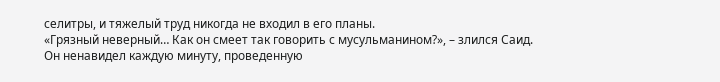селитры, и тяжелый труд никогда не входил в его планы.
«Грязный неверный… Как он смеет так говорить с мусульманином?», – злился Саид.
Он ненавидел каждую минуту, проведенную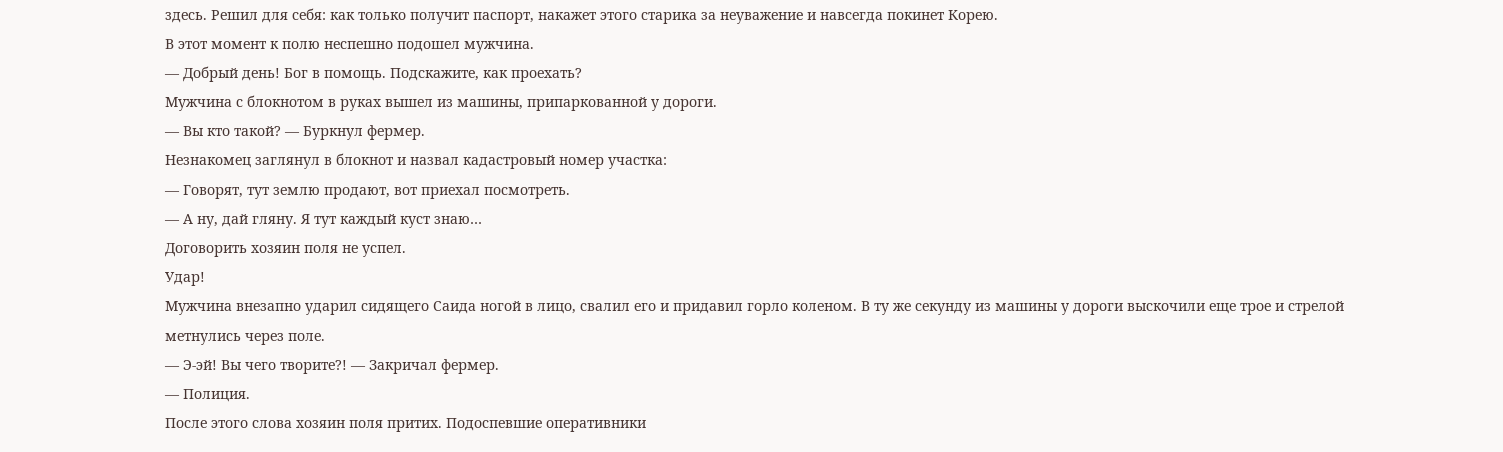здесь. Решил для себя: как только получит паспорт, накажет этого старика за неуважение и навсегда покинет Корею.
В этот момент к полю неспешно подошел мужчина.
— Добрый день! Бог в помощь. Подскажите, как проехать?
Мужчина с блокнотом в руках вышел из машины, припаркованной у дороги.
— Вы кто такой? — Буркнул фермер.
Незнакомец заглянул в блокнот и назвал кадастровый номер участка:
— Говорят, тут землю продают, вот приехал посмотреть.
— А ну, дай гляну. Я тут каждый куст знаю…
Договорить хозяин поля не успел.
Удар!
Мужчина внезапно ударил сидящего Саида ногой в лицо, свалил его и придавил горло коленом. В ту же секунду из машины у дороги выскочили еще трое и стрелой метнулись через поле.
— Э-эй! Вы чего творите?! — Закричал фермер.
— Полиция.
После этого слова хозяин поля притих. Подоспевшие оперативники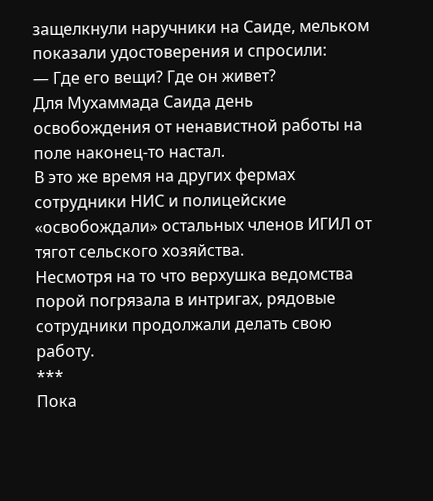защелкнули наручники на Саиде, мельком показали удостоверения и спросили:
— Где его вещи? Где он живет?
Для Мухаммада Саида день освобождения от ненавистной работы на поле наконец-то настал.
В это же время на других фермах сотрудники НИС и полицейские «освобождали» остальных членов ИГИЛ от тягот сельского хозяйства.
Несмотря на то что верхушка ведомства порой погрязала в интригах, рядовые сотрудники продолжали делать свою работу.
***
Пока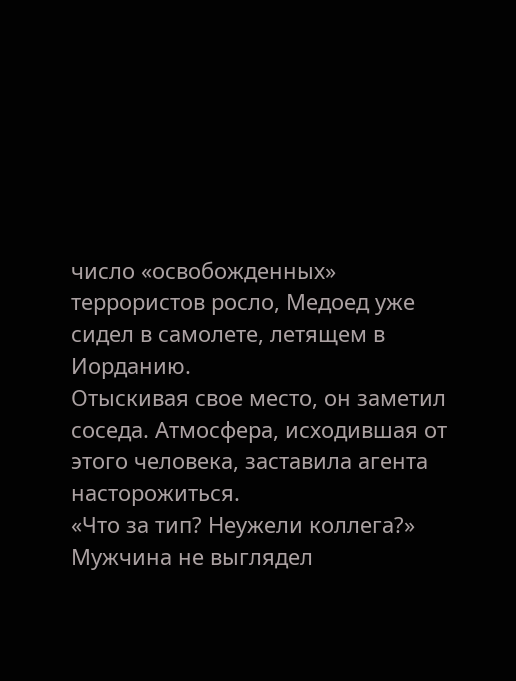число «освобожденных» террористов росло, Медоед уже сидел в самолете, летящем в Иорданию.
Отыскивая свое место, он заметил соседа. Атмосфера, исходившая от этого человека, заставила агента насторожиться.
«Что за тип? Неужели коллега?»
Мужчина не выглядел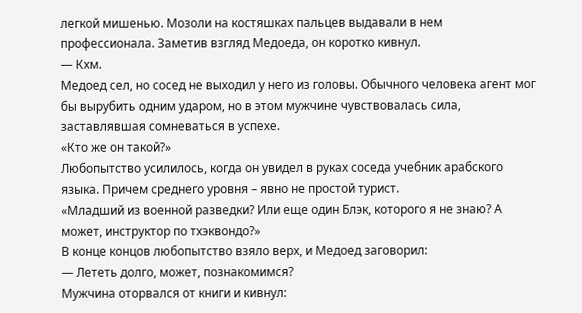легкой мишенью. Мозоли на костяшках пальцев выдавали в нем профессионала. Заметив взгляд Медоеда, он коротко кивнул.
— Кхм.
Медоед сел, но сосед не выходил у него из головы. Обычного человека агент мог бы вырубить одним ударом, но в этом мужчине чувствовалась сила, заставлявшая сомневаться в успехе.
«Кто же он такой?»
Любопытство усилилось, когда он увидел в руках соседа учебник арабского языка. Причем среднего уровня – явно не простой турист.
«Младший из военной разведки? Или еще один Блэк, которого я не знаю? А может, инструктор по тхэквондо?»
В конце концов любопытство взяло верх, и Медоед заговорил:
— Лететь долго, может, познакомимся?
Мужчина оторвался от книги и кивнул: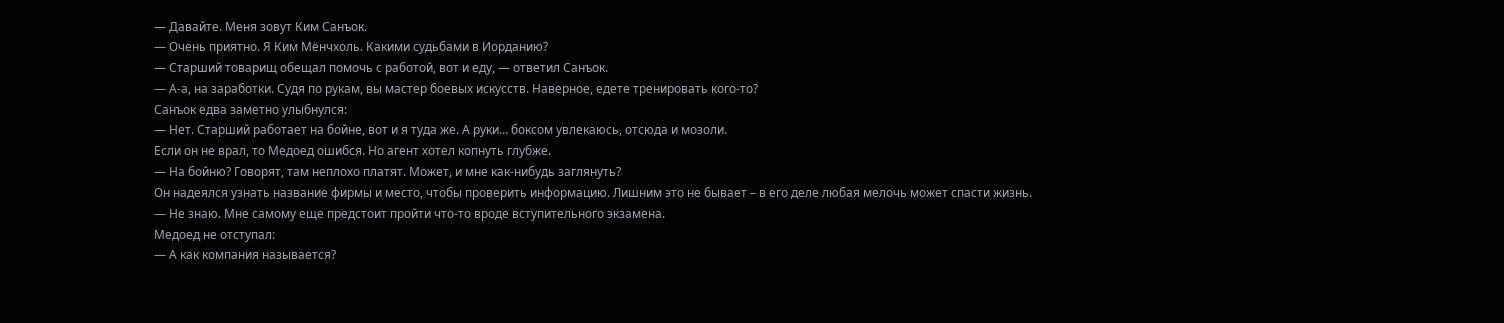— Давайте. Меня зовут Ким Санъок.
— Очень приятно. Я Ким Мёнчхоль. Какими судьбами в Иорданию?
— Старший товарищ обещал помочь с работой, вот и еду, — ответил Санъок.
— А-а, на заработки. Судя по рукам, вы мастер боевых искусств. Наверное, едете тренировать кого-то?
Санъок едва заметно улыбнулся:
— Нет. Старший работает на бойне, вот и я туда же. А руки… боксом увлекаюсь, отсюда и мозоли.
Если он не врал, то Медоед ошибся. Но агент хотел копнуть глубже.
— На бойню? Говорят, там неплохо платят. Может, и мне как-нибудь заглянуть?
Он надеялся узнать название фирмы и место, чтобы проверить информацию. Лишним это не бывает – в его деле любая мелочь может спасти жизнь.
— Не знаю. Мне самому еще предстоит пройти что-то вроде вступительного экзамена.
Медоед не отступал:
— А как компания называется?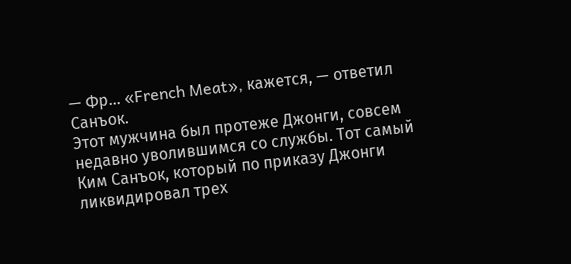— Фр… «French Meat», кажется, — ответил Санъок.
Этот мужчина был протеже Джонги, совсем недавно уволившимся со службы. Тот самый Ким Санъок, который по приказу Джонги ликвидировал трех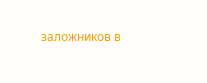заложников в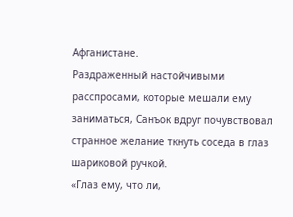Афганистане.
Раздраженный настойчивыми расспросами, которые мешали ему заниматься, Санъок вдруг почувствовал странное желание ткнуть соседа в глаз шариковой ручкой.
«Глаз ему, что ли,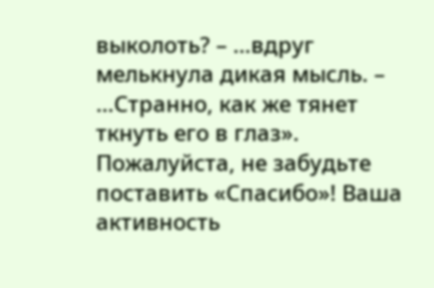выколоть? – …вдруг мелькнула дикая мысль. – …Странно, как же тянет ткнуть его в глаз».
Пожалуйста, не забудьте поставить «Спасибо»! Ваша активность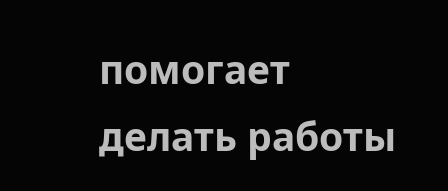помогает делать работы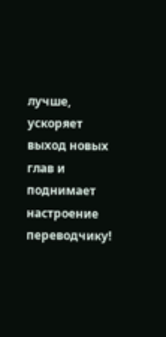лучше, ускоряет выход новых глав и поднимает настроение переводчику!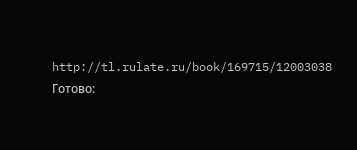http://tl.rulate.ru/book/169715/12003038
Готово: